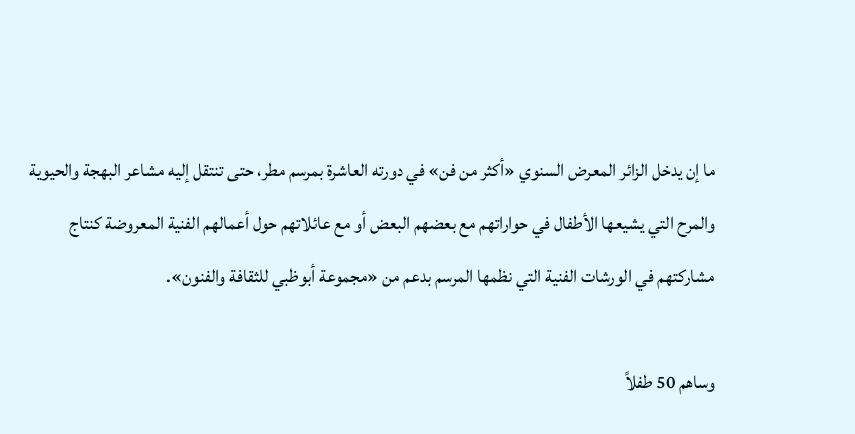ما إن يدخل الزائر المعرض السنوي «أكثر من فن» في دورته العاشرة بمرسم مطر، حتى تنتقل إليه مشاعر البهجة والحيوية والمرح التي يشيعها الأطفال في حواراتهم مع بعضهم البعض أو مع عائلاتهم حول أعمالهم الفنية المعروضة كنتاج مشاركتهم في الورشات الفنية التي نظمها المرسم بدعم من «مجموعة أبوظبي للثقافة والفنون».

وساهم 50 طفلاً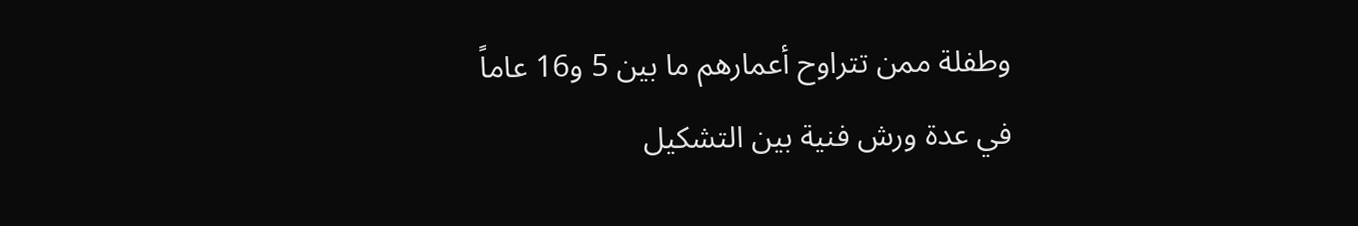وطفلة ممن تتراوح أعمارهم ما بين 5 و16 عاماً في عدة ورش فنية بين التشكيل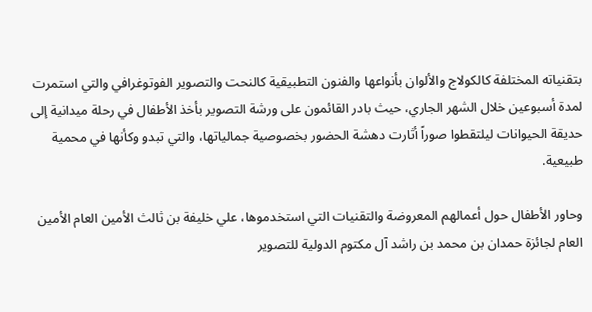بتقنياته المختلفة كالكولاج والألوان بأنواعها والفنون التطبيقية كالنحت والتصوير الفوتوغرافي والتي استمرت لمدة أسبوعين خلال الشهر الجاري، حيث بادر القائمون على ورشة التصوير بأخذ الأطفال في رحلة ميدانية إلى حديقة الحيوانات ليلتقطوا صوراً أثارت دهشة الحضور بخصوصية جمالياتها، والتي تبدو وكأنها في محمية طبيعية.

وحاور الأطفال حول أعمالهم المعروضة والتقنيات التي استخدموها، علي خليفة بن ثالث الأمين العام الأمين العام لجائزة حمدان بن محمد بن راشد آل مكتوم الدولية للتصوير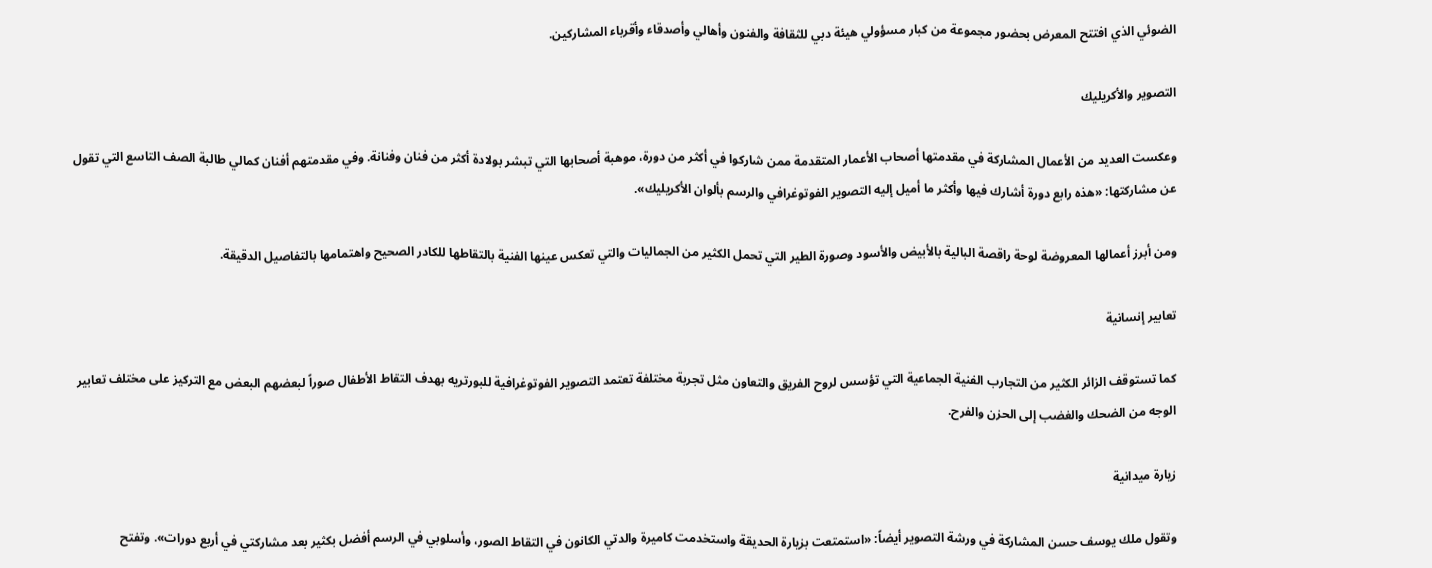الضوئي الذي افتتح المعرض بحضور مجموعة من كبار مسؤولي هيئة دبي للثقافة والفنون وأهالي وأصدقاء وأقرباء المشاركين.

التصوير والأكريليك

وعكست العديد من الأعمال المشاركة في مقدمتها أصحاب الأعمار المتقدمة ممن شاركوا في أكثر من دورة، موهبة أصحابها التي تبشر بولادة أكثر من فنان وفنانة. وفي مقدمتهم أفنان كمالي طالبة الصف التاسع التي تقول عن مشاركتها: «هذه رابع دورة أشارك فيها وأكثر ما أميل إليه التصوير الفوتوغرافي والرسم بألوان الأكريليك».

ومن أبرز أعمالها المعروضة لوحة راقصة البالية بالأبيض والأسود وصورة الطير التي تحمل الكثير من الجماليات والتي تعكس عينها الفنية بالتقاطها للكادر الصحيح واهتمامها بالتفاصيل الدقيقة.

تعابير إنسانية

كما تستوقف الزائر الكثير من التجارب الفنية الجماعية التي تؤسس لروح الفريق والتعاون مثل تجربة مختلفة تعتمد التصوير الفوتوغرافية للبورتريه بهدف التقاط الأطفال صوراً لبعضهم البعض مع التركيز على مختلف تعابير الوجه من الضحك والغضب إلى الحزن والفرح.

زيارة ميدانية

وتقول ملك يوسف حسن المشاركة في ورشة التصوير أيضاً: «استمتعت بزيارة الحديقة واستخدمت كاميرة والدتي الكانون في التقاط الصور، وأسلوبي في الرسم أفضل بكثير بعد مشاركتي في أربع دورات». وتفتح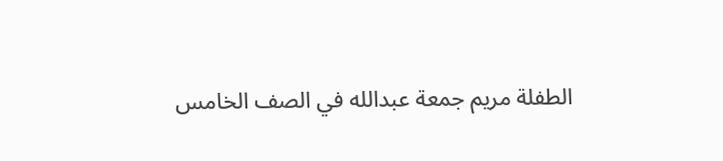الطفلة مريم جمعة عبدالله في الصف الخامس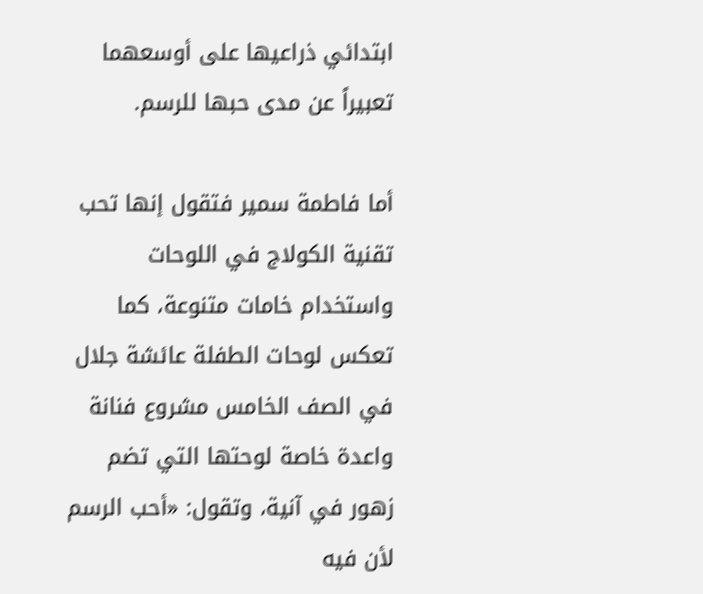ابتدائي ذراعيها على أوسعهما تعبيراً عن مدى حبها للرسم.

أما فاطمة سمير فتقول إنها تحب تقنية الكولاج في اللوحات واستخدام خامات متنوعة، كما تعكس لوحات الطفلة عائشة جلال في الصف الخامس مشروع فنانة واعدة خاصة لوحتها التي تضم زهور في آنية، وتقول: «أحب الرسم لأن فيه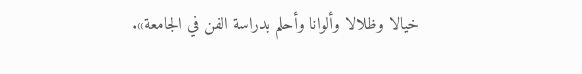خيالا وظلالا وألوانا وأحلم بدراسة الفن في الجامعة».